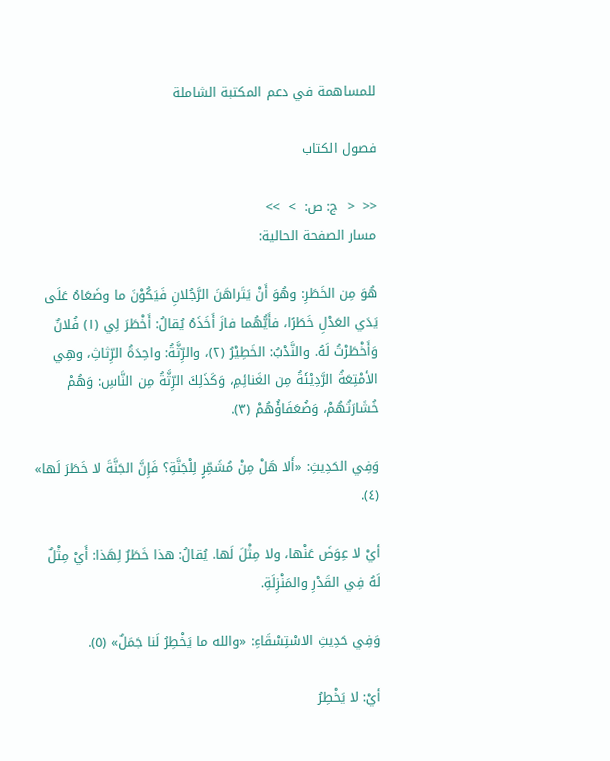للمساهمة في دعم المكتبة الشاملة

فصول الكتاب

<<  <  ج: ص:  >  >>
مسار الصفحة الحالية:

هُوَ مِن الخَطَرِ: وهُوَ أَنْ يَتَراهَنَ الرَّجُلانِ فَيَكُوْنَ ما وضَعَاهُ عَلَى يَدَي العَدْلِ خَطَرًا، فأَيُّهُما فازَ أَخَذَهُ يُقالُ: أَخْطَرَ لِي (١) فُلانٌ وَأَخْطَرْتُ لَهُ. والنَّدْبُ: الخَطِيْرُ (٢)، والرِّثَّةُ: واحِدَةُ الرِّثاثِ، وهِي الأمْتِعَةُ الرَّدِيْئَةُ مِن الغَنائِمِ، وَكَذَلِكَ الرِّثَّةُ مِن النَّاسِ: وَهُمْ خُشَارَتُهُمْ، وَضُعَفَاؤُهُمْ (٣).

وَفِي الحَدِيثِ: «أَلا هَلْ مِنْ مُشَمِّرٍ لِلْجَنَّةِ؟ فَإِنَّ الجَنَّةَ لا خَطَرَ لَها» (٤).

أيْ لا عِوَضَ عَنْها، ولا مِثْلَ لَها. يُقالُ: هذا خَطَرٌ لِهَذا: أَيْ مِثْلٌ لَهُ فِي القَدْرِ والمَنْزِلَةِ.

وَفِي حَدِيثِ الاسْتِسْقَاءِ: «والله ما يَخْطِرُ لَنا جَمَلٌ» (٥).

أيْ: لا يَخْطِرُ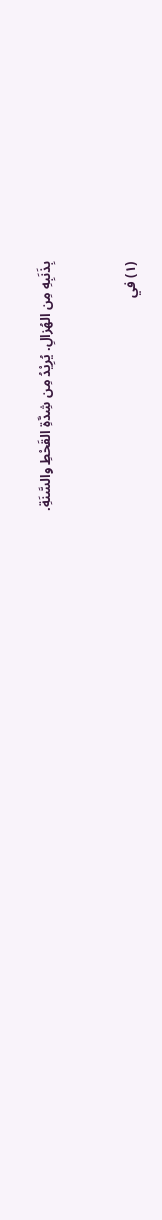بِذَنَبِهِ مِن الهُزالِ. يُرِيْدُ مِن شِدَّةِ القَحْطِ والسَّنَةِ.


(١) في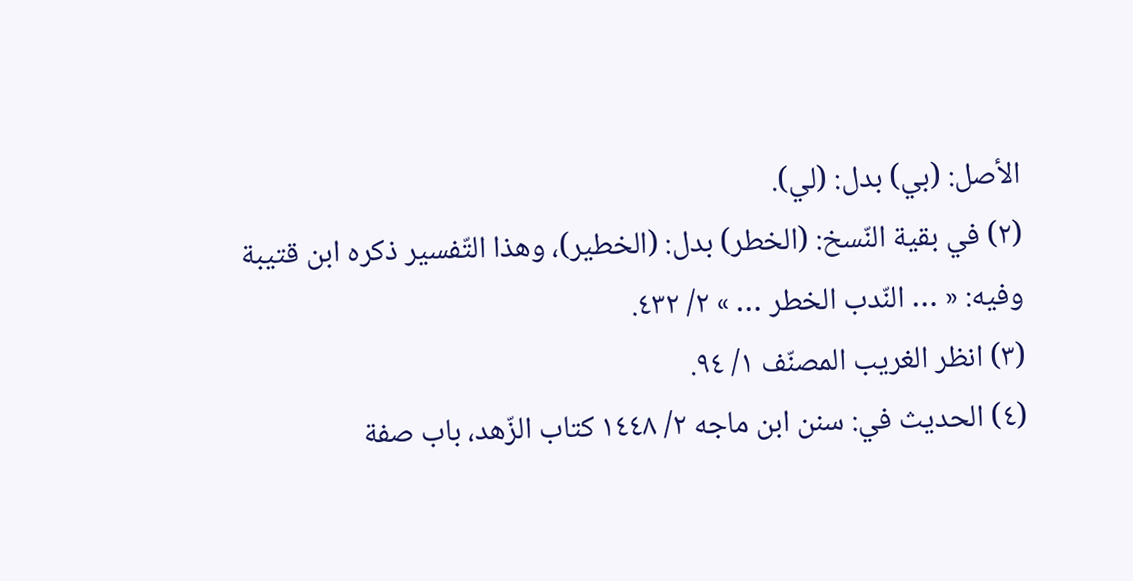الأصل: (بي) بدل: (لي).
(٢) في بقية النّسخ: (الخطر) بدل: (الخطير)، وهذا التّفسير ذكره ابن قتيبة وفيه: « … النّدب الخطر … » ٢/ ٤٣٢.
(٣) انظر الغريب المصنّف ١/ ٩٤.
(٤) الحديث في: سنن ابن ماجه ٢/ ١٤٤٨ كتاب الزّهد، باب صفة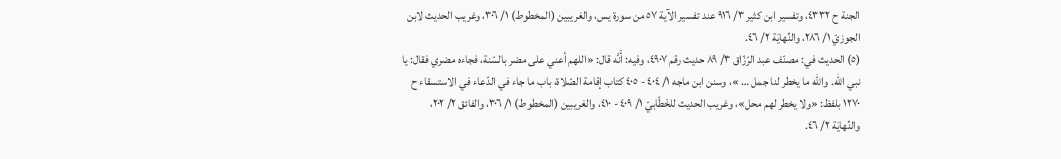الجنة ح ٤٣٣٢، وتفسير ابن كثير ٣/ ٩١٦ عند تفسير الآية ٥٧ من سورة يس، والغريبين (المخطوط) ١/ ٣٠٦، وغريب الحديث لابن الجوزيّ ١/ ٢٨٦، والنِّهايَة ٢/ ٤٦.
(٥) الحديث في: مصنّف عبد الرّزّاق ٣/ ٨٩ حديث رقم ٤٩٠٧، وفيه: أَنَّه قال: «اللهم أعني على مضر بالسّنة، فجاءه مضري فقال: يا نبي الله. والله ما يخطر لنا جمل … »، وسنن ابن ماجه ١/ ٤٠٤ - ٤٠٥ كتاب إقامة الصّلاة، باب ما جاء في الدّعاء في الاستسقاء ح ١٢٧٠ بلفظ: «ولا يخطر لهم محل»، وغريب الحديث للخَطّابيّ ١/ ٤٠٩ - ٤١٠، والغريبين (المخطوط) ١/ ٣٠٦، والفائق ٢/ ٢٠٢، والنِّهايَة ٢/ ٤٦.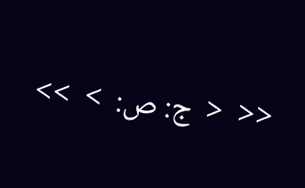<<  <  ج: ص:  >  >>